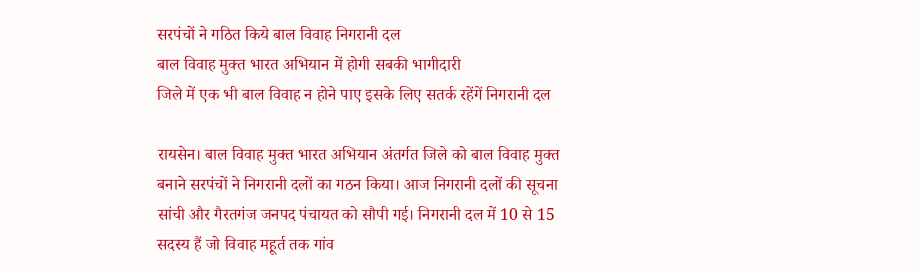सरपंचों ने गठित किये बाल विवाह निगरानी दल
बाल विवाह मुक्त भारत अभियान में होगी सबकी भागीदारी
जिले में एक भी बाल विवाह न होने पाए इसके लिए सतर्क रहेंगें निगरानी दल

रायसेन। बाल विवाह मुक्त भारत अभियान अंतर्गत जिले को बाल विवाह मुक्त बनाने सरपंचों ने निगरानी दलों का गठन किया। आज निगरानी दलों की सूचना सांची और गैरतगंज जनपद पंचायत को सौपी गई। निगरानी दल में 10 से 15 सदस्य हैं जो विवाह महूर्त तक गांव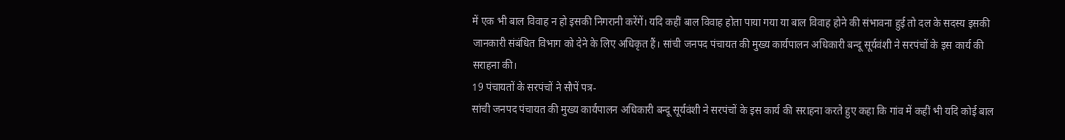में एक भी बाल विवाह न हो इसकी निगरानी करेंगें। यदि कहीं बाल विवाह होता पाया गया या बाल विवाह होने की संभावना हुई तो दल के सदस्य इसकी जानकारी संबंधित विभाग को देने के लिए अधिकृत हैं। सांची जनपद पंचायत की मुख्य कार्यपालन अधिकारी बन्दू सूर्यवंशी ने सरपंचों के इस कार्य की सराहना की।
19 पंचायतों के सरपंचों ने सौपें पत्र-
सांची जनपद पंचायत की मुख्य कार्यपालन अधिकारी बन्दू सूर्यवंशी ने सरपंचों के इस कार्य की सराहना करते हुए कहा कि गांव में कहीं भी यदि कोई बाल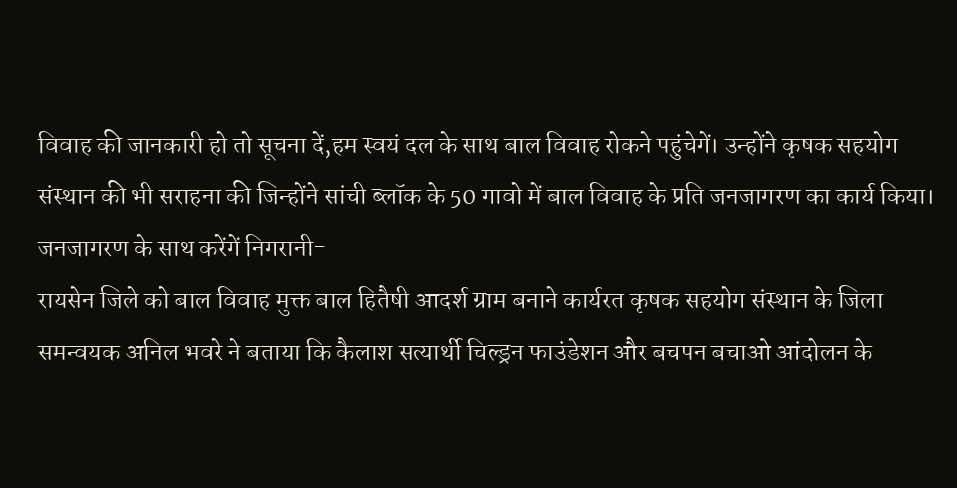विवाह की जानकारी हो तो सूचना दें,हम स्वयं दल के साथ बाल विवाह रोकने पहुंचेगें। उन्होंने कृषक सहयोग संस्थान की भी सराहना की जिन्होंने सांची ब्लॉक के 50 गावो में बाल विवाह के प्रति जनजागरण का कार्य किया।
जनजागरण के साथ करेंगें निगरानी-
रायसेन जिले को बाल विवाह मुक्त बाल हितैषी आदर्श ग्राम बनाने कार्यरत कृषक सहयोग संस्थान के जिला समन्वयक अनिल भवरे ने बताया कि कैलाश सत्यार्थी चिल्ड्रन फाउंडेशन और बचपन बचाओ आंदोलन के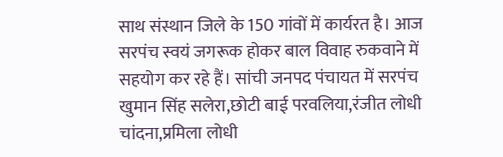साथ संस्थान जिले के 150 गांवों में कार्यरत है। आज सरपंच स्वयं जगरूक होकर बाल विवाह रुकवाने में सहयोग कर रहे हैं। सांची जनपद पंचायत में सरपंच खुमान सिंह सलेरा,छोटी बाई परवलिया,रंजीत लोधी चांदना,प्रमिला लोधी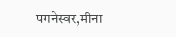पगनेस्वर,मीना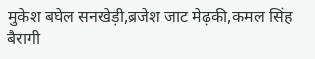मुकेश बघेल सनखेड़ी,ब्रजेश जाट मेढ़की,कमल सिंह बैरागी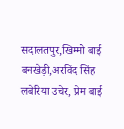सदालतपुर,खिम्मो बाई बनखेड़ी,अरविंद सिंह लबेरिया उचेर, प्रेम बाई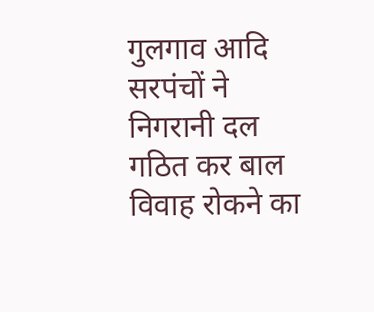गुलगाव आदि सरपंचों ने निगरानी दल गठित कर बाल विवाह रोकने का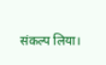संकल्प लिया।